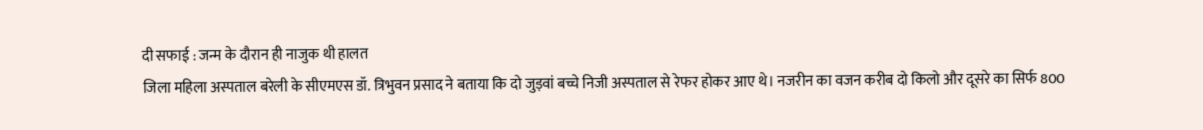दी सफाई : जन्म के दौरान ही नाजुक थी हालत
जिला महिला अस्पताल बरेली के सीएमएस डॉ. त्रिभुवन प्रसाद ने बताया कि दो जुड़वां बच्चे निजी अस्पताल से रेफर होकर आए थे। नजरीन का वजन करीब दो किलो और दूसरे का सिर्फ 800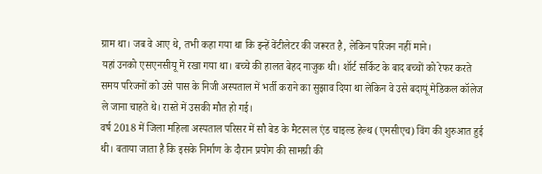ग्राम था। जब वे आए थे, तभी कहा गया था कि इन्हें वेंटीलेटर की जरूरत है, लेकिन परिजन नहीं माने।
यहां उनको एसएनसीयू में रखा गया था। बच्चे की हालत बेहद नाजुक थी। शॉर्ट सर्किट के बाद बच्चों को रेफर करते समय परिजनों को उसे पास के निजी अस्पताल में भर्ती कराने का सुझाव दिया था लेकिन वे उसे बदायूं मेडिकल कॉलेज ले जाना चाहते थे। रास्ते में उसकी मौत हो गई।
वर्ष 2018 में जिला महिला अस्पताल परिसर में सौ बेड के मैटरनल एंड चाइल्ड हेल्थ (एमसीएच) विंग की शुरुआत हुई थी। बताया जाता है कि इसके निर्माण के दौरान प्रयोग की सामग्री की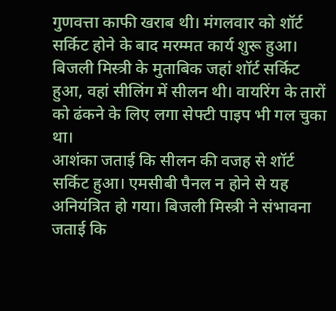गुणवत्ता काफी खराब थी। मंगलवार को शॉर्ट सर्किट होने के बाद मरम्मत कार्य शुरू हुआ। बिजली मिस्त्री के मुताबिक जहां शॉर्ट सर्किट हुआ, वहां सीलिंग में सीलन थी। वायरिंग के तारों को ढंकने के लिए लगा सेफ्टी पाइप भी गल चुका था।
आशंका जताई कि सीलन की वजह से शॉर्ट सर्किट हुआ। एमसीबी पैनल न होने से यह अनियंत्रित हो गया। बिजली मिस्त्री ने संभावना जताई कि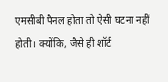एमसीबी पैनल होता तो ऐसी घटना नहीं होती। क्योंकि, जैसे ही शॉर्ट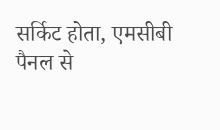सर्किट होता, एमसीबी पैनल से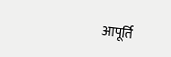आपूर्ति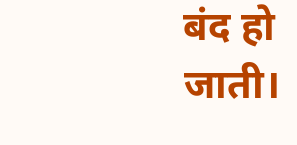बंद हो जाती।